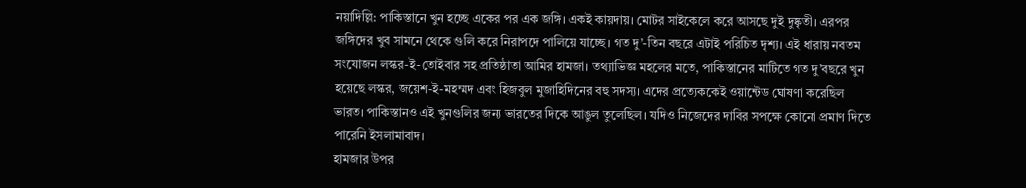নয়াদিল্লি: পাকিস্তানে খুন হচ্ছে একের পর এক জঙ্গি। একই কায়দায়। মোটর সাইকেলে করে আসছে দুই দুষ্কৃতী। এরপর জঙ্গিদের খুব সামনে থেকে গুলি করে নিরাপদে পালিয়ে যাচ্ছে। গত দু’-তিন বছরে এটাই পরিচিত দৃশ্য। এই ধারায় নবতম সংযোজন লস্কর-ই-তোইবার সহ প্রতিষ্ঠাতা আমির হামজা। তথ্যাভিজ্ঞ মহলের মতে, পাকিস্তানের মাটিতে গত দু’বছরে খুন হয়েছে লস্কর, জয়েশ-ই-মহম্মদ এবং হিজবুল মুজাহিদিনের বহু সদস্য। এদের প্রত্যেককেই ওয়ান্টেড ঘোষণা করেছিল ভারত। পাকিস্তানও এই খুনগুলির জন্য ভারতের দিকে আঙুল তুলেছিল। যদিও নিজেদের দাবির সপক্ষে কোনো প্রমাণ দিতে পারেনি ইসলামাবাদ।
হামজার উপর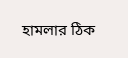হামলার ঠিক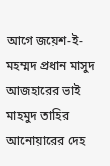আগে জয়েশ-ই-মহম্মদ প্রধান মাসুদ আজহারের ভাই মাহমুদ তাহির আনোয়ারের দেহ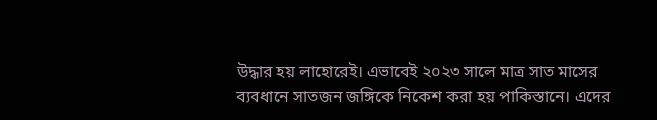উদ্ধার হয় লাহোরেই। এভাবেই ২০২৩ সালে মাত্র সাত মাসের ব্যবধানে সাতজন জঙ্গিকে নিকেশ করা হয় পাকিস্তানে। এদের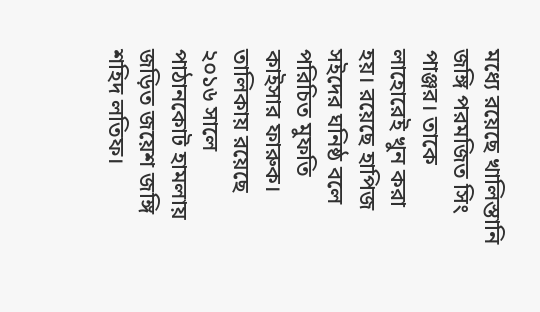মধ্যে রয়েছে খালিস্তানি জঙ্গি পরমজিত সিং পাঞ্জর। তাকে লাহোরেই খুন করা হয়। রয়েছে হাপিজ সইদের ঘনিষ্ঠ বলে পরিচিত মুফতি কাইসার ফারুক। তালিকায় রয়েছে ২০১৬ সালে পাঠানকোট হামলায় জড়িত জয়েশ জঙ্গি শহিদ লতিফ।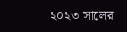২০২৩ সালের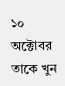১০ অক্টোবর তাকে খুন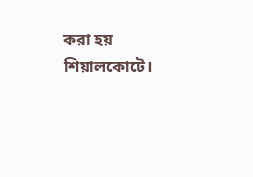করা হয় শিয়ালকোটে।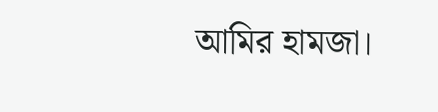আমির হামজা।